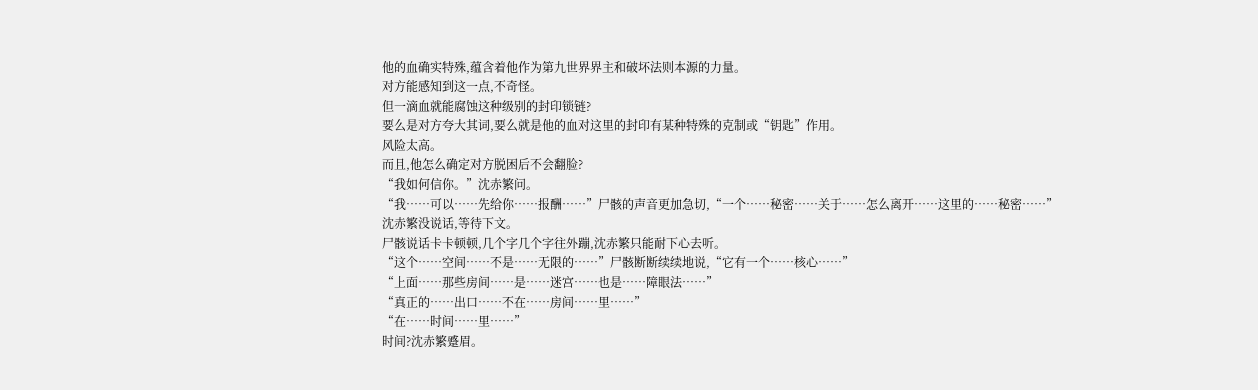他的血确实特殊,蕴含着他作为第九世界界主和破坏法则本源的力量。
对方能感知到这一点,不奇怪。
但一滴血就能腐蚀这种级别的封印锁链?
要么是对方夸大其词,要么就是他的血对这里的封印有某种特殊的克制或“钥匙”作用。
风险太高。
而且,他怎么确定对方脱困后不会翻脸?
“我如何信你。”沈赤繁问。
“我……可以……先给你……报酬……”尸骸的声音更加急切,“一个……秘密……关于……怎么离开……这里的……秘密……”
沈赤繁没说话,等待下文。
尸骸说话卡卡顿顿,几个字几个字往外蹦,沈赤繁只能耐下心去听。
“这个……空间……不是……无限的……”尸骸断断续续地说,“它有一个……核心……”
“上面……那些房间……是……迷宫……也是……障眼法……”
“真正的……出口……不在……房间……里……”
“在……时间……里……”
时间?沈赤繁蹙眉。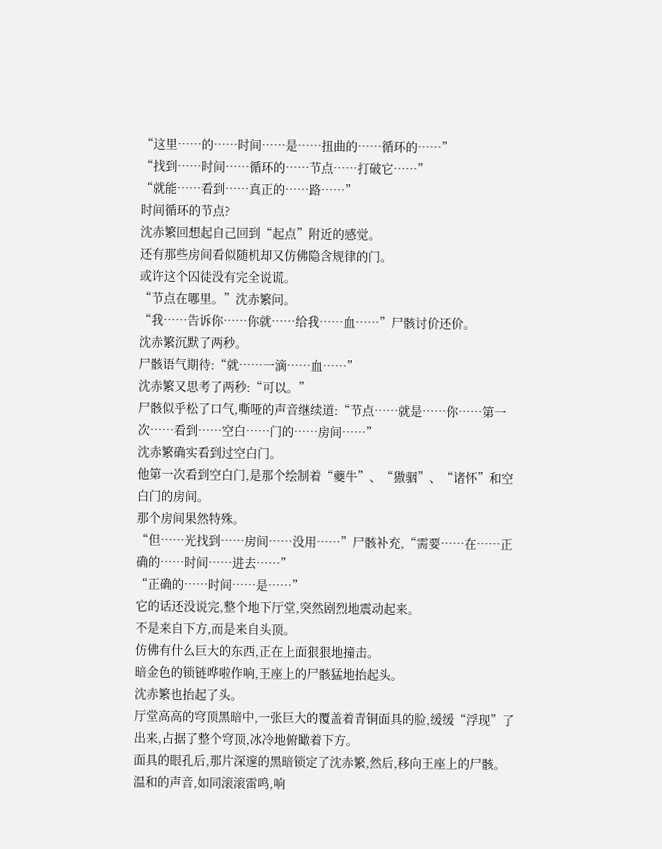“这里……的……时间……是……扭曲的……循环的……”
“找到……时间……循环的……节点……打破它……”
“就能……看到……真正的……路……”
时间循环的节点?
沈赤繁回想起自己回到“起点”附近的感觉。
还有那些房间看似随机却又仿佛隐含规律的门。
或许这个囚徒没有完全说谎。
“节点在哪里。”沈赤繁问。
“我……告诉你……你就……给我……血……”尸骸讨价还价。
沈赤繁沉默了两秒。
尸骸语气期待:“就……一滴……血……”
沈赤繁又思考了两秒:“可以。”
尸骸似乎松了口气,嘶哑的声音继续道:“节点……就是……你……第一次……看到……空白……门的……房间……”
沈赤繁确实看到过空白门。
他第一次看到空白门,是那个绘制着“夔牛”、“獓骃”、“诸怀”和空白门的房间。
那个房间果然特殊。
“但……光找到……房间……没用……”尸骸补充,“需要……在……正确的……时间……进去……”
“正确的……时间……是……”
它的话还没说完,整个地下厅堂,突然剧烈地震动起来。
不是来自下方,而是来自头顶。
仿佛有什么巨大的东西,正在上面狠狠地撞击。
暗金色的锁链哗啦作响,王座上的尸骸猛地抬起头。
沈赤繁也抬起了头。
厅堂高高的穹顶黑暗中,一张巨大的覆盖着青铜面具的脸,缓缓“浮现”了出来,占据了整个穹顶,冰冷地俯瞰着下方。
面具的眼孔后,那片深邃的黑暗锁定了沈赤繁,然后,移向王座上的尸骸。
温和的声音,如同滚滚雷鸣,响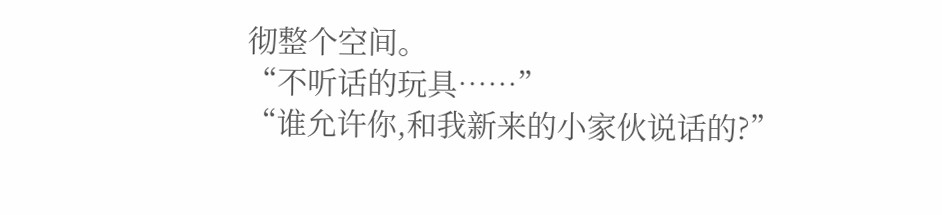彻整个空间。
“不听话的玩具……”
“谁允许你,和我新来的小家伙说话的?”